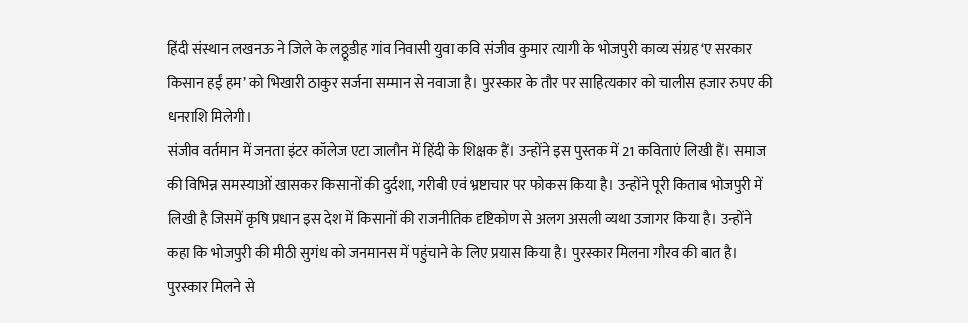हिंदी संस्थान लखनऊ ने जिले के लठ्ठूडीह गांव निवासी युवा कवि संजीव कुमार त्यागी के भोजपुरी काव्य संग्रह ‘ए सरकार किसान हईं हम’ को भिखारी ठाकुर सर्जना सम्मान से नवाजा है। पुरस्कार के तौर पर साहित्यकार को चालीस हजार रुपए की धनराशि मिलेगी।
संजीव वर्तमान में जनता इंटर कॉलेज एटा जालौन में हिंदी के शिक्षक हैं। उन्होंने इस पुस्तक में 21 कविताएं लिखी हैं। समाज की विभिन्न समस्याओं खासकर किसानों की दुर्दशा, गरीबी एवं भ्रष्टाचार पर फोकस किया है। उन्होंने पूरी किताब भोजपुरी में लिखी है जिसमें कृषि प्रधान इस देश में किसानों की राजनीतिक दृष्टिकोण से अलग असली व्यथा उजागर किया है। उन्होंने कहा कि भोजपुरी की मीठी सुगंध को जनमानस में पहुंचाने के लिए प्रयास किया है। पुरस्कार मिलना गौरव की बात है। पुरस्कार मिलने से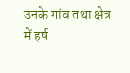उनके गांव तथा क्षेत्र में हर्ष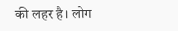की लहर है। लोग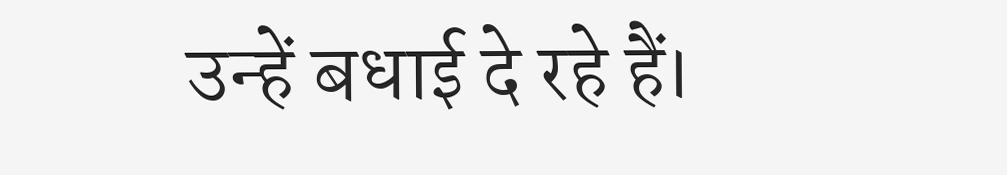उन्हें बधाई दे रहे हैं।